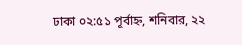ঢাকা ০২:৫১ পূর্বাহ্ন, শনিবার, ২২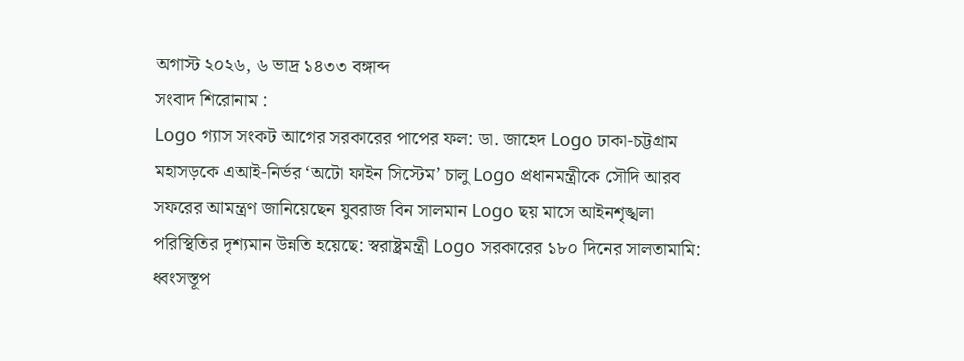অগাস্ট ২০২৬, ৬ ভাদ্র ১৪৩৩ বঙ্গাব্দ
সংবাদ শিরোনাম :
Logo গ্যাস সংকট আগের সরকারের পাপের ফল: ডা. জাহেদ Logo ঢাকা-চট্টগ্রাম মহাসড়কে এআই-নির্ভর ‘অটো ফাইন সিস্টেম’ চালু Logo প্রধানমন্ত্রীকে সৌদি আরব সফরের আমন্ত্রণ জানিয়েছেন যুবরাজ বিন সালমান Logo ছয় মাসে আইনশৃঙ্খলা পরিস্থিতির দৃশ্যমান উন্নতি হয়েছে: স্বরাষ্ট্রমন্ত্রী Logo সরকারের ১৮০ দিনের সালতামামি: ধ্বংসস্তূপ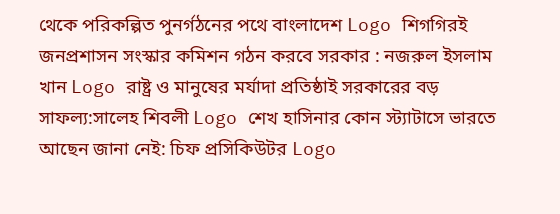থেকে পরিকল্পিত পুনর্গঠনের পথে বাংলাদেশ Logo শিগগিরই জনপ্রশাসন সংস্কার কমিশন গঠন করবে সরকার : নজরুল ইসলাম খান Logo রাষ্ট্র ও মানুষের মর্যাদা প্রতিষ্ঠাই সরকারের বড় সাফল্য:সালেহ শিবলী Logo শেখ হাসিনার কোন স্ট্যাটাসে ভারতে আছেন জানা নেই: চিফ প্রসিকিউটর Logo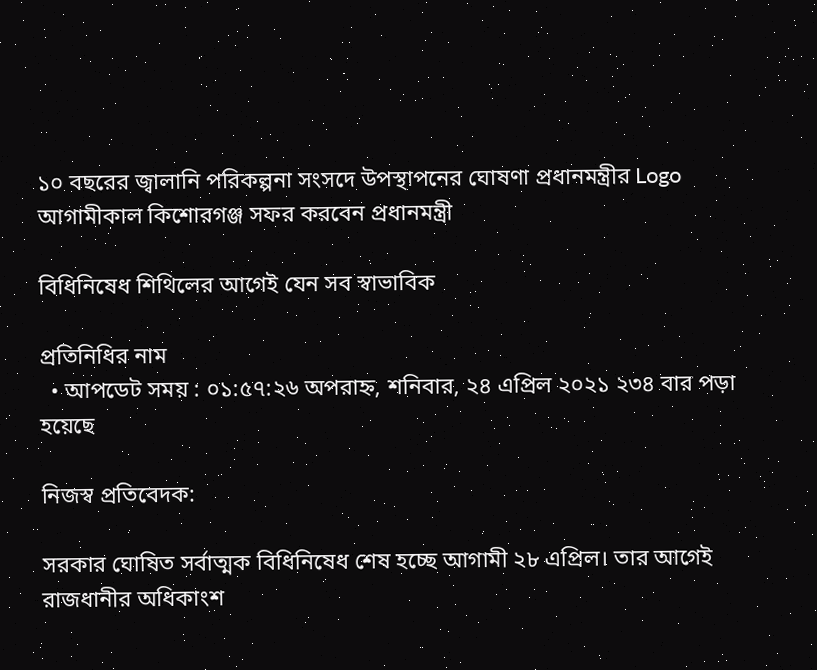১০ বছরের জ্বালানি পরিকল্পনা সংসদে উপস্থাপনের ঘোষণা প্রধানমন্ত্রীর Logo আগামীকাল কিশোরগঞ্জ সফর করবেন প্রধানমন্ত্রী

বিধিনিষেধ শিথিলের আগেই যেন সব স্বাভাবিক

প্রতিনিধির নাম
  • আপডেট সময় : ০১:৫৭:২৬ অপরাহ্ন, শনিবার, ২৪ এপ্রিল ২০২১ ২৩৪ বার পড়া হয়েছে

নিজস্ব প্রতিবেদক:

সরকার ঘোষিত সর্বাত্মক বিধিনিষেধ শেষ হচ্ছে আগামী ২৮ এপ্রিল। তার আগেই রাজধানীর অধিকাংশ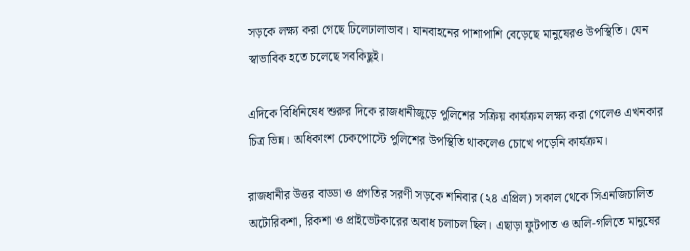সড়কে লক্ষ্য করা গেছে ঢিলেঢালাভাব। যানবাহনের পাশাপাশি বেড়েছে মানুষেরও উপস্থিতি। যেন স্বাভাবিক হতে চলেছে সবকিছুই।

এদিকে বিধিনিষেধ শুরুর দিকে রাজধানীজুড়ে পুলিশের সক্রিয় কার্যক্রম লক্ষ্য করা গেলেও এখনকার চিত্র ভিন্ন। অধিকাংশ চেকপোস্টে পুলিশের উপস্থিতি থাকলেও চোখে পড়েনি কার্যক্রম।

রাজধানীর উত্তর বাড্ডা ও প্রগতির সরণী সড়কে শনিবার (২৪ এপ্রিল) সকাল থেকে সিএনজিচালিত অটোরিকশা, রিকশা ও প্রাইভেটকারের অবাধ চলাচল ছিল। এছাড়া ফুটপাত ও অলি-গলিতে মানুষের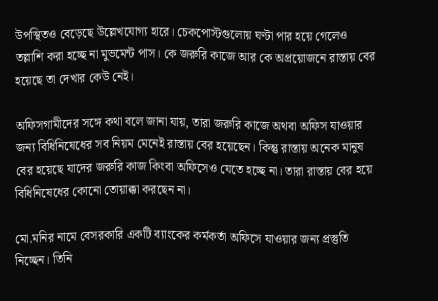উপস্থিতও বেড়েছে উল্লেখযোগ্য হারে। চেকপোস্টগুলোয় ঘণ্টা পার হয়ে গেলেও তল্লাশি করা হচ্ছে না মুভমেন্ট পাস। কে জরুরি কাজে আর কে অপ্রয়োজনে রাস্তায় বের হয়েছে তা দেখার কেউ নেই।

অফিসগামীদের সঙ্গে কথা বলে জানা যায়, তারা জরুরি কাজে অথবা অফিস যাওয়ার জন্য বিধিনিষেধের সব নিয়ম মেনেই রাস্তায় বের হয়েছেন। কিন্তু রাস্তায় অনেক মানুষ বের হয়েছে যাদের জরুরি কাজ কিংবা অফিসেও যেতে হচ্ছে না। তারা রাস্তায় বের হয়ে বিধিনিষেধের কোনো তোয়াক্কা করছেন না।

মো.মনির নামে বেসরকারি একটি ব্যাংকের কর্মকর্তা অফিসে যাওয়ার জন্য প্রস্তুতি নিচ্ছেন। তিনি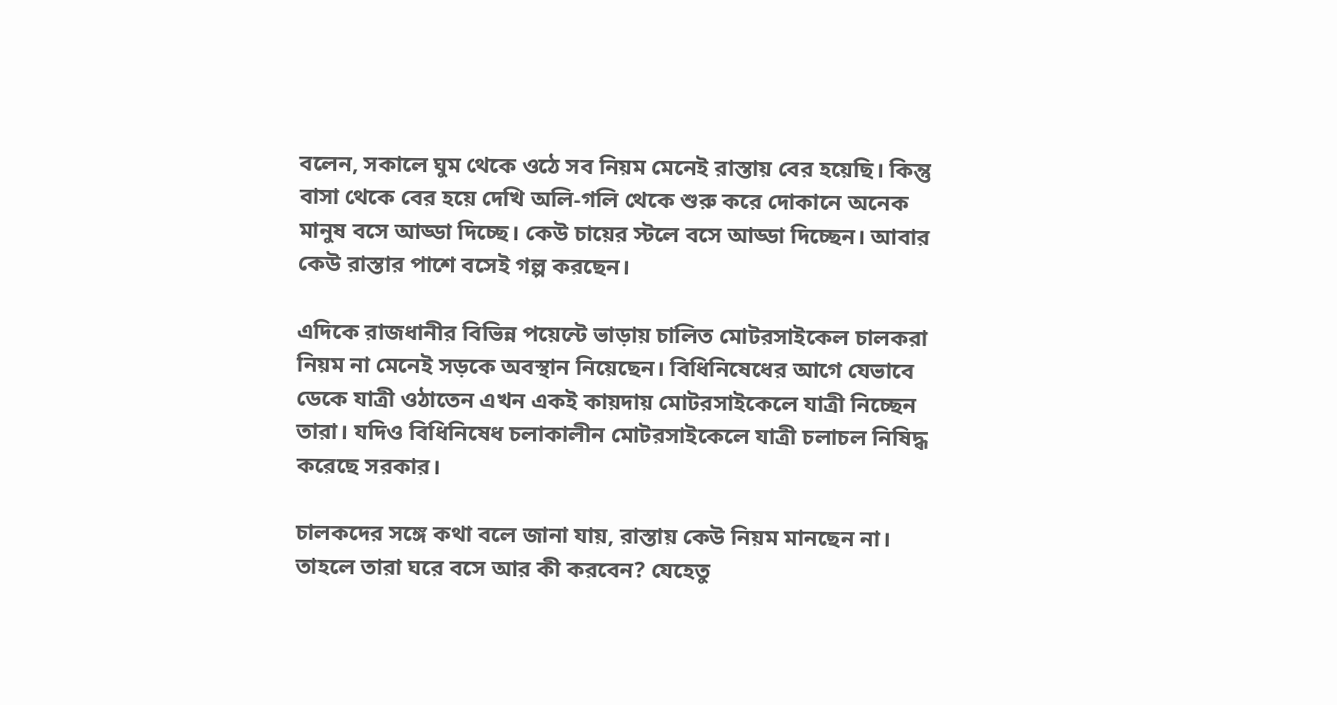বলেন, সকালে ঘুম থেকে ওঠে সব নিয়ম মেনেই রাস্তায় বের হয়েছি। কিন্তু বাসা থেকে বের হয়ে দেখি অলি-গলি থেকে শুরু করে দোকানে অনেক মানুষ বসে আড্ডা দিচ্ছে। কেউ চায়ের স্টলে বসে আড্ডা দিচ্ছেন। আবার কেউ রাস্তার পাশে বসেই গল্প করছেন।

এদিকে রাজধানীর বিভিন্ন পয়েন্টে ভাড়ায় চালিত মোটরসাইকেল চালকরা নিয়ম না মেনেই সড়কে অবস্থান নিয়েছেন। বিধিনিষেধের আগে যেভাবে ডেকে যাত্রী ওঠাতেন এখন একই কায়দায় মোটরসাইকেলে যাত্রী নিচ্ছেন তারা। যদিও বিধিনিষেধ চলাকালীন মোটরসাইকেলে যাত্রী চলাচল নিষিদ্ধ করেছে সরকার।

চালকদের সঙ্গে কথা বলে জানা যায়, রাস্তায় কেউ নিয়ম মানছেন না। তাহলে তারা ঘরে বসে আর কী করবেন? যেহেতু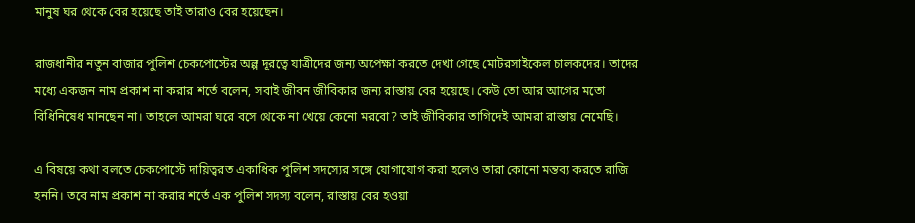মানুষ ঘর থেকে বের হয়েছে তাই তারাও বের হয়েছেন।

রাজধানীর নতুন বাজার পুলিশ চেকপোস্টের অল্প দূরত্বে যাত্রীদের জন্য অপেক্ষা করতে দেখা গেছে মোটরসাইকেল চালকদের। তাদের মধ্যে একজন নাম প্রকাশ না করার শর্তে বলেন, সবাই জীবন জীবিকার জন্য রাস্তায় বের হয়েছে। কেউ তো আর আগের মতো বিধিনিষেধ মানছেন না। তাহলে আমরা ঘরে বসে থেকে না খেয়ে কেনো মরবো? তাই জীবিকার তাগিদেই আমরা রাস্তায় নেমেছি।

এ বিষয়ে কথা বলতে চেকপোস্টে দায়িত্বরত একাধিক পুলিশ সদস্যের সঙ্গে যোগাযোগ করা হলেও তারা কোনো মন্তব্য করতে রাজি হননি। তবে নাম প্রকাশ না করার শর্তে এক পুলিশ সদস্য বলেন, রাস্তায় বের হওয়া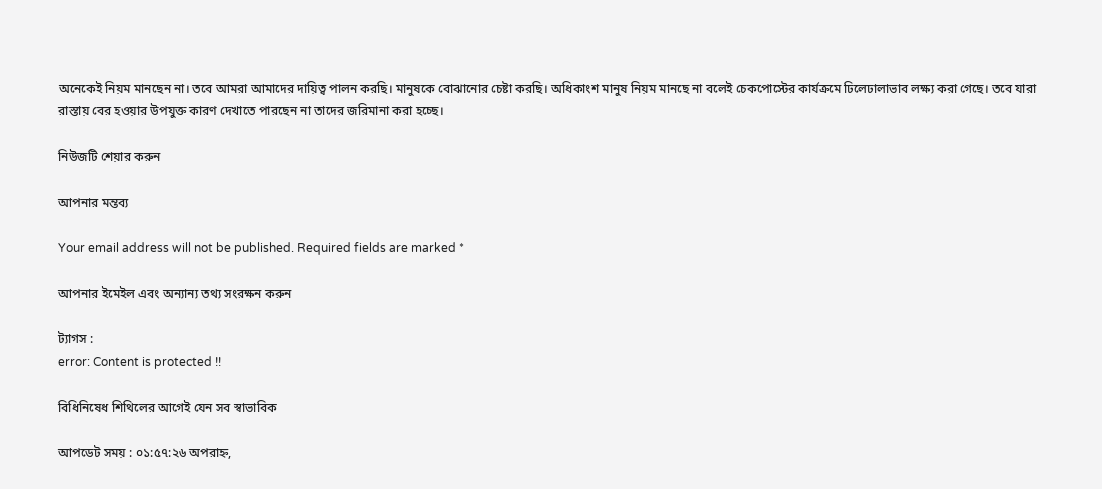অনেকেই নিয়ম মানছেন না। তবে আমরা আমাদের দায়িত্ব পালন করছি। মানুষকে বোঝানোর চেষ্টা করছি। অধিকাংশ মানুষ নিয়ম মানছে না বলেই চেকপোস্টের কার্যক্রমে ঢিলেঢালাভাব লক্ষ্য করা গেছে। তবে যারা রাস্তায় বের হওয়ার উপযুক্ত কারণ দেখাতে পারছেন না তাদের জরিমানা করা হচ্ছে।

নিউজটি শেয়ার করুন

আপনার মন্তব্য

Your email address will not be published. Required fields are marked *

আপনার ইমেইল এবং অন্যান্য তথ্য সংরক্ষন করুন

ট্যাগস :
error: Content is protected !!

বিধিনিষেধ শিথিলের আগেই যেন সব স্বাভাবিক

আপডেট সময় : ০১:৫৭:২৬ অপরাহ্ন,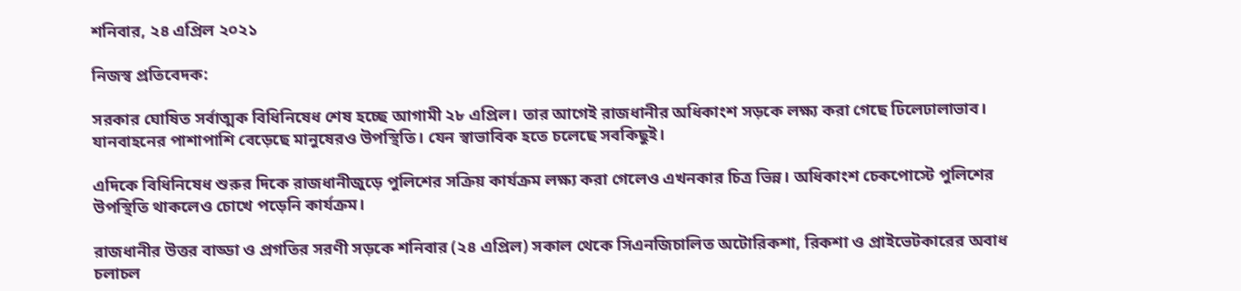শনিবার, ২৪ এপ্রিল ২০২১

নিজস্ব প্রতিবেদক:

সরকার ঘোষিত সর্বাত্মক বিধিনিষেধ শেষ হচ্ছে আগামী ২৮ এপ্রিল। তার আগেই রাজধানীর অধিকাংশ সড়কে লক্ষ্য করা গেছে ঢিলেঢালাভাব। যানবাহনের পাশাপাশি বেড়েছে মানুষেরও উপস্থিতি। যেন স্বাভাবিক হতে চলেছে সবকিছুই।

এদিকে বিধিনিষেধ শুরুর দিকে রাজধানীজুড়ে পুলিশের সক্রিয় কার্যক্রম লক্ষ্য করা গেলেও এখনকার চিত্র ভিন্ন। অধিকাংশ চেকপোস্টে পুলিশের উপস্থিতি থাকলেও চোখে পড়েনি কার্যক্রম।

রাজধানীর উত্তর বাড্ডা ও প্রগতির সরণী সড়কে শনিবার (২৪ এপ্রিল) সকাল থেকে সিএনজিচালিত অটোরিকশা, রিকশা ও প্রাইভেটকারের অবাধ চলাচল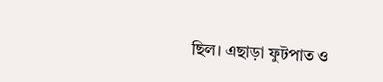ছিল। এছাড়া ফুটপাত ও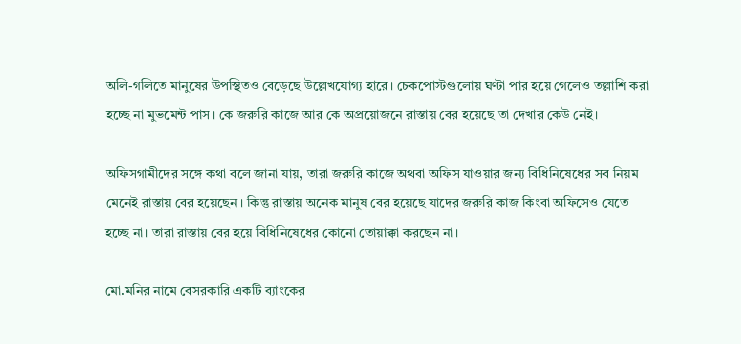অলি-গলিতে মানুষের উপস্থিতও বেড়েছে উল্লেখযোগ্য হারে। চেকপোস্টগুলোয় ঘণ্টা পার হয়ে গেলেও তল্লাশি করা হচ্ছে না মুভমেন্ট পাস। কে জরুরি কাজে আর কে অপ্রয়োজনে রাস্তায় বের হয়েছে তা দেখার কেউ নেই।

অফিসগামীদের সঙ্গে কথা বলে জানা যায়, তারা জরুরি কাজে অথবা অফিস যাওয়ার জন্য বিধিনিষেধের সব নিয়ম মেনেই রাস্তায় বের হয়েছেন। কিন্তু রাস্তায় অনেক মানুষ বের হয়েছে যাদের জরুরি কাজ কিংবা অফিসেও যেতে হচ্ছে না। তারা রাস্তায় বের হয়ে বিধিনিষেধের কোনো তোয়াক্কা করছেন না।

মো.মনির নামে বেসরকারি একটি ব্যাংকের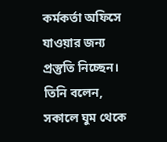কর্মকর্তা অফিসে যাওয়ার জন্য প্রস্তুতি নিচ্ছেন। তিনি বলেন, সকালে ঘুম থেকে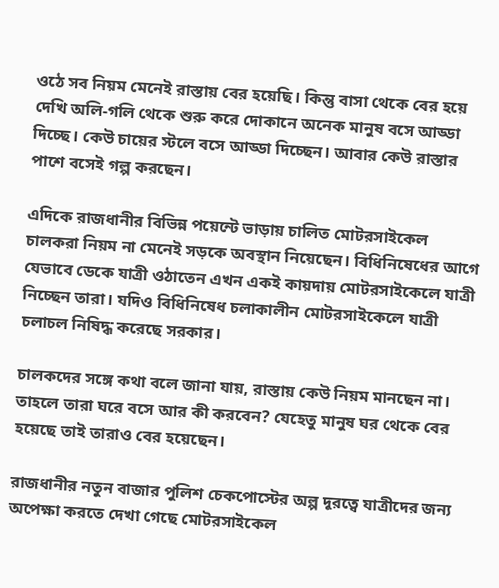ওঠে সব নিয়ম মেনেই রাস্তায় বের হয়েছি। কিন্তু বাসা থেকে বের হয়ে দেখি অলি-গলি থেকে শুরু করে দোকানে অনেক মানুষ বসে আড্ডা দিচ্ছে। কেউ চায়ের স্টলে বসে আড্ডা দিচ্ছেন। আবার কেউ রাস্তার পাশে বসেই গল্প করছেন।

এদিকে রাজধানীর বিভিন্ন পয়েন্টে ভাড়ায় চালিত মোটরসাইকেল চালকরা নিয়ম না মেনেই সড়কে অবস্থান নিয়েছেন। বিধিনিষেধের আগে যেভাবে ডেকে যাত্রী ওঠাতেন এখন একই কায়দায় মোটরসাইকেলে যাত্রী নিচ্ছেন তারা। যদিও বিধিনিষেধ চলাকালীন মোটরসাইকেলে যাত্রী চলাচল নিষিদ্ধ করেছে সরকার।

চালকদের সঙ্গে কথা বলে জানা যায়, রাস্তায় কেউ নিয়ম মানছেন না। তাহলে তারা ঘরে বসে আর কী করবেন? যেহেতু মানুষ ঘর থেকে বের হয়েছে তাই তারাও বের হয়েছেন।

রাজধানীর নতুন বাজার পুলিশ চেকপোস্টের অল্প দূরত্বে যাত্রীদের জন্য অপেক্ষা করতে দেখা গেছে মোটরসাইকেল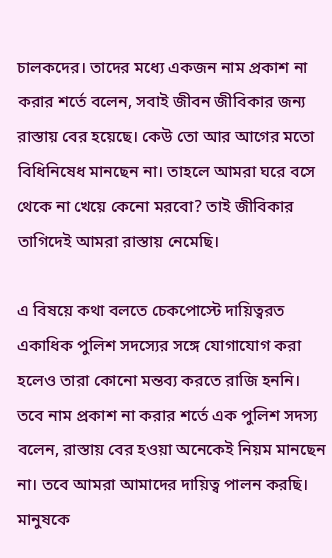চালকদের। তাদের মধ্যে একজন নাম প্রকাশ না করার শর্তে বলেন, সবাই জীবন জীবিকার জন্য রাস্তায় বের হয়েছে। কেউ তো আর আগের মতো বিধিনিষেধ মানছেন না। তাহলে আমরা ঘরে বসে থেকে না খেয়ে কেনো মরবো? তাই জীবিকার তাগিদেই আমরা রাস্তায় নেমেছি।

এ বিষয়ে কথা বলতে চেকপোস্টে দায়িত্বরত একাধিক পুলিশ সদস্যের সঙ্গে যোগাযোগ করা হলেও তারা কোনো মন্তব্য করতে রাজি হননি। তবে নাম প্রকাশ না করার শর্তে এক পুলিশ সদস্য বলেন, রাস্তায় বের হওয়া অনেকেই নিয়ম মানছেন না। তবে আমরা আমাদের দায়িত্ব পালন করছি। মানুষকে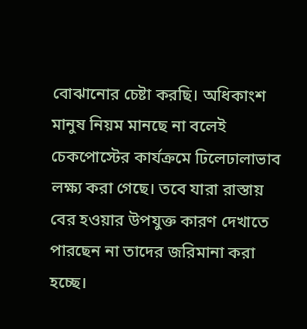বোঝানোর চেষ্টা করছি। অধিকাংশ মানুষ নিয়ম মানছে না বলেই চেকপোস্টের কার্যক্রমে ঢিলেঢালাভাব লক্ষ্য করা গেছে। তবে যারা রাস্তায় বের হওয়ার উপযুক্ত কারণ দেখাতে পারছেন না তাদের জরিমানা করা হচ্ছে।